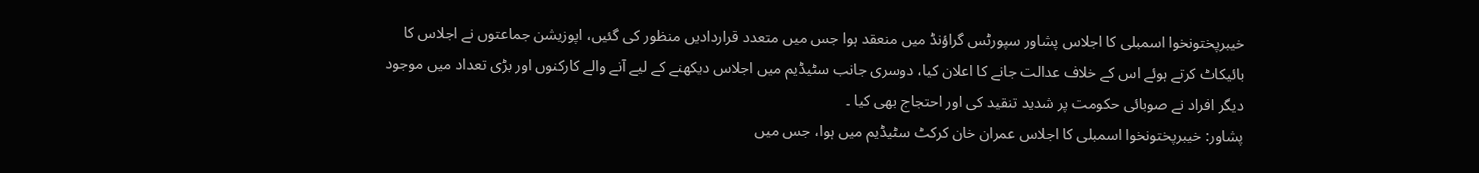خیبرپختونخوا اسمبلی کا اجلاس پشاور سپورٹس گراؤنڈ میں منعقد ہوا جس میں متعدد قراردادیں منظور کی گئیں، اپوزیشن جماعتوں نے اجلاس کا بائیکاٹ کرتے ہوئے اس کے خلاف عدالت جانے کا اعلان کیا، دوسری جانب سٹیڈیم میں اجلاس دیکھنے کے لیے آنے والے کارکنوں اور بڑی تعداد میں موجود دیگر افراد نے صوبائی حکومت پر شدید تنقید کی اور احتجاج بھی کیا ۔
پشاور: خیبرپختونخوا اسمبلی کا اجلاس عمران خان کرکٹ سٹیڈیم میں ہوا، جس میں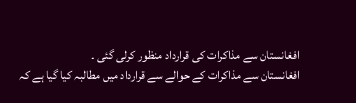افغانستان سے مذاکرات کی قرارداد منظور کرلی گئی ۔
افغانستان سے مذاکرات کے حوالے سے قرارداد میں مطالبہ کیا گیا ہے کہ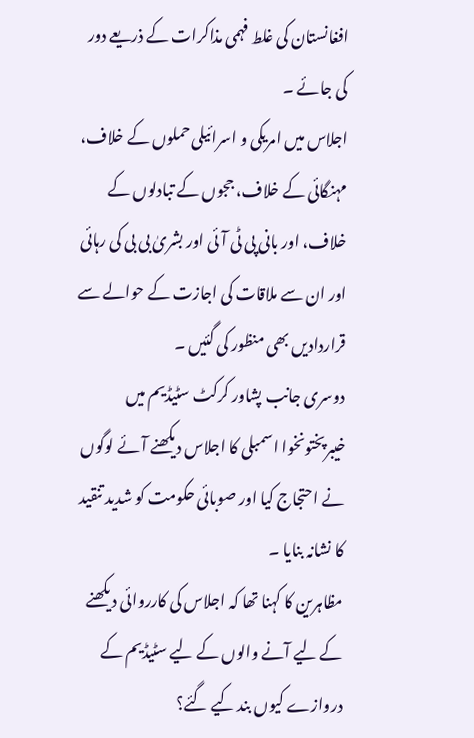افغانستان کی غلط فہمی مذاکرات کے ذریعے دور کی جائے ۔
اجلاس میں امریکی و اسرائیلی حملوں کے خلاف، مہنگائی کے خلاف، ججوں کے تبادلوں کے خلاف، اور بانی پی ٹی آئی اور بشریٰ بی بی کی رہائی اور ان سے ملاقات کی اجازت کے حوالے سے قراردادیں بھی منظور کی گئیں ۔
دوسری جانب پشاور کرکٹ سٹیڈیم میں خیبرپختونخوا اسمبلی کا اجلاس دیکھنے آئے لوگوں نے احتجاج کیا اور صوبائی حکومت کو شدید تنقید کا نشانہ بنایا ۔
مظاہرین کا کہنا تھا کہ اجلاس کی کارروائی دیکھنے کے لیے آنے والوں کے لیے سٹیڈیم کے دروازے کیوں بند کیے گئے؟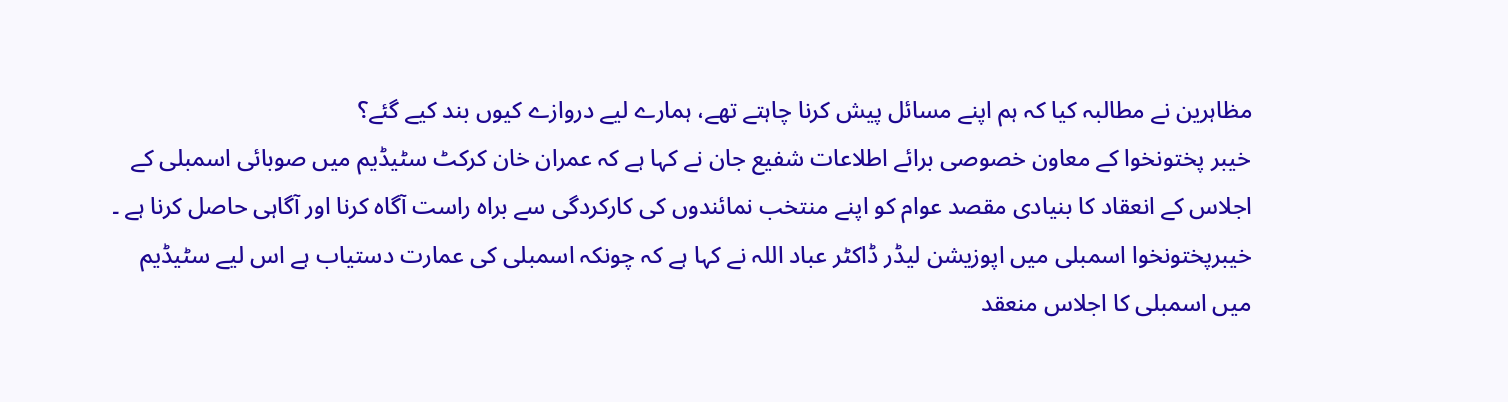مظاہرین نے مطالبہ کیا کہ ہم اپنے مسائل پیش کرنا چاہتے تھے، ہمارے لیے دروازے کیوں بند کیے گئے؟
خیبر پختونخوا کے معاون خصوصی برائے اطلاعات شفیع جان نے کہا ہے کہ عمران خان کرکٹ سٹیڈیم میں صوبائی اسمبلی کے اجلاس کے انعقاد کا بنیادی مقصد عوام کو اپنے منتخب نمائندوں کی کارکردگی سے براہ راست آگاہ کرنا اور آگاہی حاصل کرنا ہے ۔
خیبرپختونخوا اسمبلی میں اپوزیشن لیڈر ڈاکٹر عباد اللہ نے کہا ہے کہ چونکہ اسمبلی کی عمارت دستیاب ہے اس لیے سٹیڈیم میں اسمبلی کا اجلاس منعقد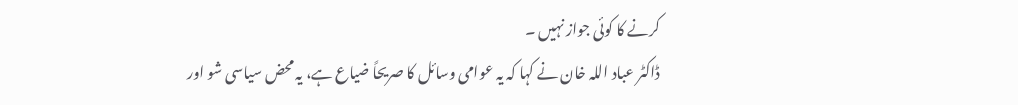کرنے کا کوئی جواز نہیں ۔
ڈاکٹر عباد اللہ خان نے کہا کہ یہ عوامی وسائل کا صریحاً ضیاع ہے، یہ محض سیاسی شو اور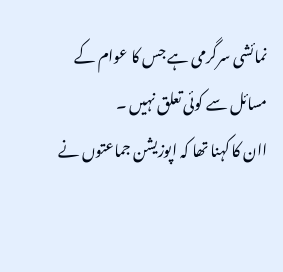نمائشی سرگرمی ہے جس کا عوام کے مسائل سے کوئی تعلق نہیں ۔
اان کا کہنا تھا کہ اپوزیشن جماعتوں نے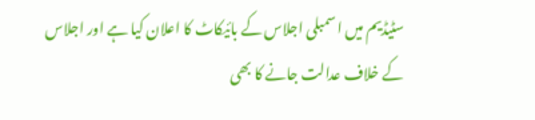سٹیڈیم میں اسمبلی اجلاس کے بائیکاٹ کا اعلان کیا ہے اور اجلاس کے خلاف عدالت جانے کا بھی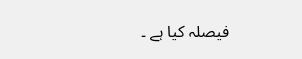فیصلہ کیا ہے ۔